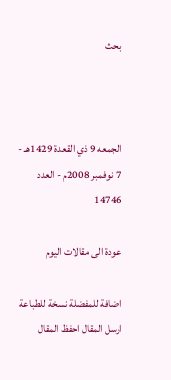بحث



الجمعه 9 ذي القعدة 1429هـ - 7 نوفمبر 2008م - العدد 14746

عودة الى مقالات اليوم

اضافة للمفضلة نسخة للطباعة ارسل المقال احفظ المقال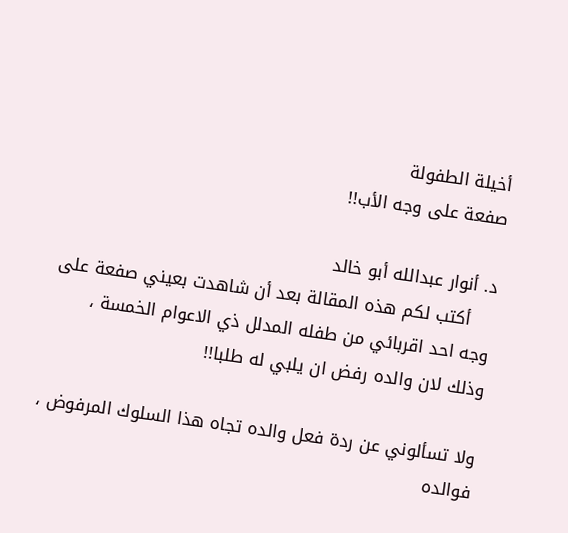أخيلة الطفولة
صفعة على وجه الأب!!

د. أنوار عبدالله أبو خالد
    أكتب لكم هذه المقالة بعد أن شاهدت بعيني صفعة على وجه احد اقربائي من طفله المدلل ذي الاعوام الخمسة ، وذلك لان والده رفض ان يلبي له طلبا!!

ولا تسألوني عن ردة فعل والده تجاه هذا السلوك المرفوض ، فوالده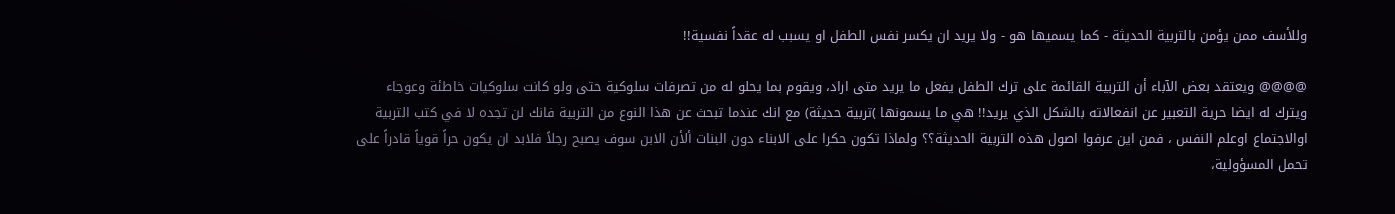وللأسف ممن يؤمن بالتربية الحديثة - كما يسميها هو - ولا يريد ان يكسر نفس الطفل او يسبب له عقداً نفسية!!

@@@@ ويعتقد بعض الآباء أن التربية القائمة على ترك الطفل يفعل ما يريد متى اراد، ويقوم بما يحلو له من تصرفات سلوكية حتى ولو كانت سلوكيات خاطئة وعوجاء ويترك له ايضا حرية التعبير عن انفعالاته بالشكل الذي يريد!! هي ما يسمونها )تربية حديثة) مع انك عندما تبحث عن هذا النوع من التربية فانك لن تجده لا في كتب التربية اوالاجتماع اوعلم النفس ، فمن اين عرفوا اصول هذه التربية الحديثة؟؟ ولماذا تكون حكرا على الابناء دون البنات ألأن الابن سوف يصبح رجلاً فلابد ان يكون حراً قوياً قادراً على تحمل المسؤولية،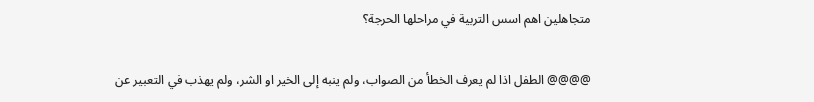متجاهلين اهم اسس التربية في مراحلها الحرجة؟

@@@@ الطفل اذا لم يعرف الخطأ من الصواب، ولم ينبه إلى الخير او الشر، ولم يهذب في التعبير عن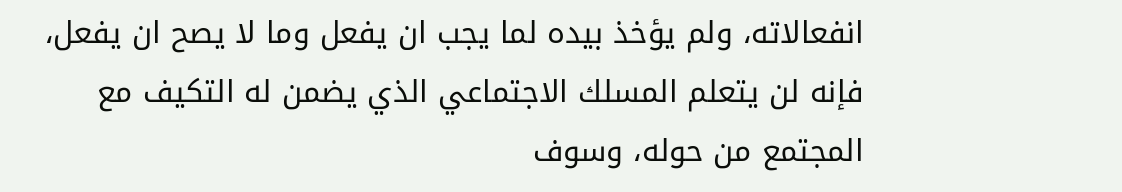انفعالاته، ولم يؤخذ بيده لما يجب ان يفعل وما لا يصح ان يفعل، فإنه لن يتعلم المسلك الاجتماعي الذي يضمن له التكيف مع المجتمع من حوله، وسوف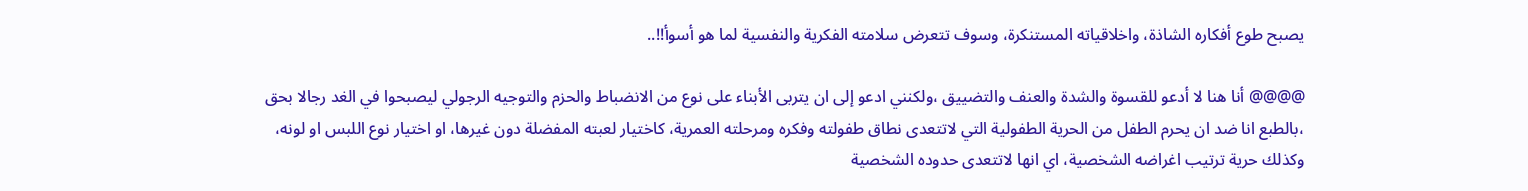يصبح طوع أفكاره الشاذة، واخلاقياته المستنكرة، وسوف تتعرض سلامته الفكرية والنفسية لما هو أسوأ!!..

@@@@ أنا هنا لا أدعو للقسوة والشدة والعنف والتضييق ،ولكنني ادعو إلى ان يتربى الأبناء على نوع من الانضباط والحزم والتوجيه الرجولي ليصبحوا في الغد رجالا بحق ،بالطبع انا ضد ان يحرم الطفل من الحرية الطفولية التي لاتتعدى نطاق طفولته وفكره ومرحلته العمرية، كاختيار لعبته المفضلة دون غيرها، او اختيار نوع اللبس او لونه، وكذلك حرية ترتيب اغراضه الشخصية، اي انها لاتتعدى حدوده الشخصية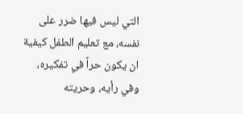التي ليس فيها ضرر على نفسه، مع تعليم الطفل كيفية ان يكون حراً في تفكيره، وفي رأيه، وحريته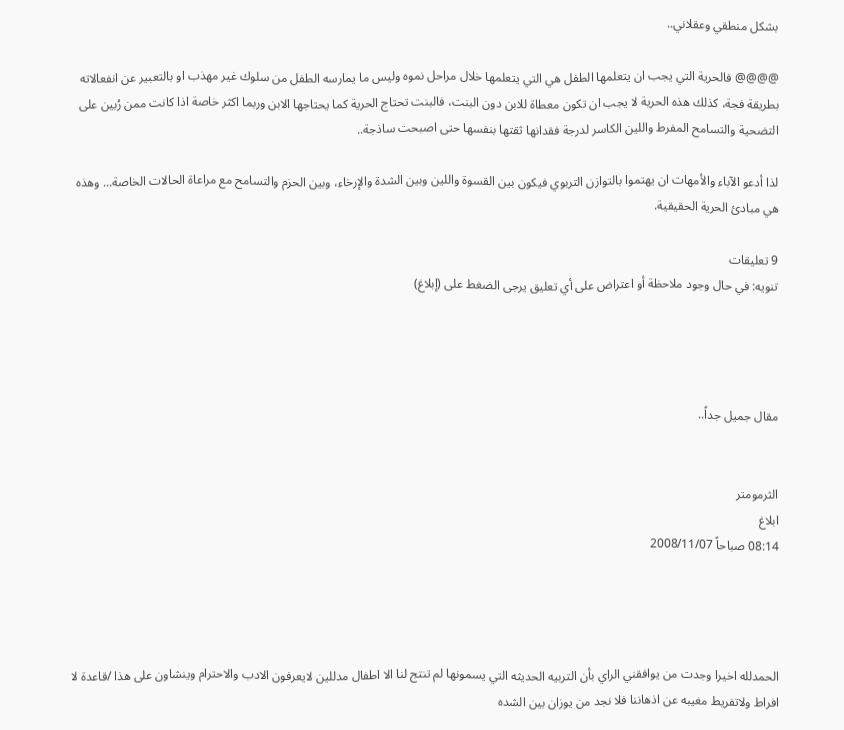بشكل منطقي وعقلاني..

@@@@ فالحرية التي يجب ان يتعلمها الطفل هي التي يتعلمها خلال مراحل نموه وليس ما يمارسه الطفل من سلوك غير مهذب او بالتعبير عن انفعالاته بطريقة فجة، كذلك هذه الحرية لا يجب ان تكون معطاة للابن دون البنت، فالبنت تحتاج الحرية كما يحتاجها الابن وربما اكثر خاصة اذا كانت ممن رُبين على التضحية والتسامح المفرط واللين الكاسر لدرجة فقدانها ثقتها بنفسها حتى اصبحت ساذجة..

لذا أدعو الآباء والأمهات ان يهتموا بالتوازن التربوي فيكون بين القسوة واللين وبين الشدة والإرخاء، وبين الحزم والتسامح مع مراعاة الحالات الخاصة... وهذه هي مبادئ الحرية الحقيقية.

9 تعليقات
تنويه: في حال وجود ملاحظة أو اعتراض على أي تعليق يرجى الضغط على (إبلاغ)




مقال جميل جداً..


الثرمومتر
ابلاغ
08:14 صباحاً 2008/11/07




الحمدلله اخيرا وجدت من يوافقني الراي بأن التربيه الحديثه التي يسمونها لم تنتج لنا الا اطفال مدللين لايعرفون الادب والاحترام وينشاون على هذا /قاعدة لا افراط ولاتفريط مغيبه عن اذهاننا فلا نجد من يوزان بين الشده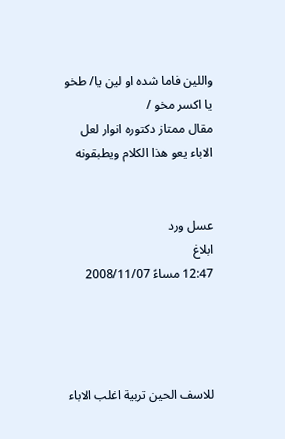واللين فاما شده او لين يا/ طخو يا اكسر مخو /
مقال ممتاز دكتوره انوار لعل الاباء يعو هذا الكلام ويطبقونه


عسل ورد
ابلاغ
12:47 مساءً 2008/11/07




للاسف الحين تربية اغلب الاباء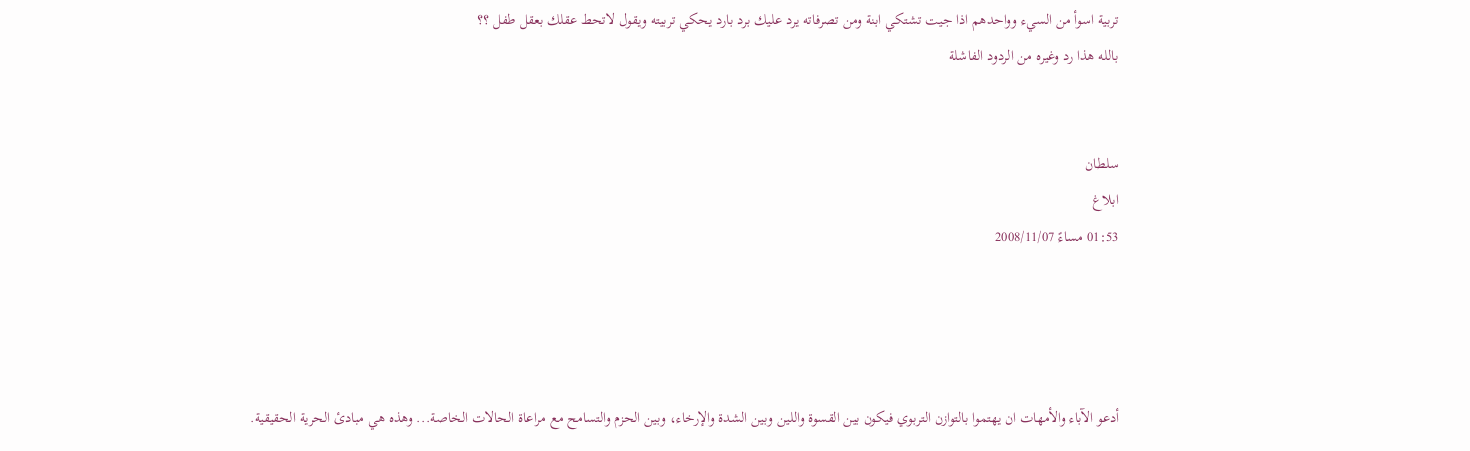تربية اسوأ من السيء وواحدهم اذا جيت تشتكي ابنة ومن تصرفاته يرد عليك برد بارد يحكي تربيته ويقول لاتحط عقلك بعقل طفل ؟؟
بالله هذا رد وغيره من الردود الفاشلة


سلطان
ابلاغ
01:53 مساءً 2008/11/07




أدعو الآباء والأمهات ان يهتموا بالتوازن التربوي فيكون بين القسوة واللين وبين الشدة والإرخاء، وبين الحزم والتسامح مع مراعاة الحالات الخاصة... وهذه هي مبادئ الحرية الحقيقية.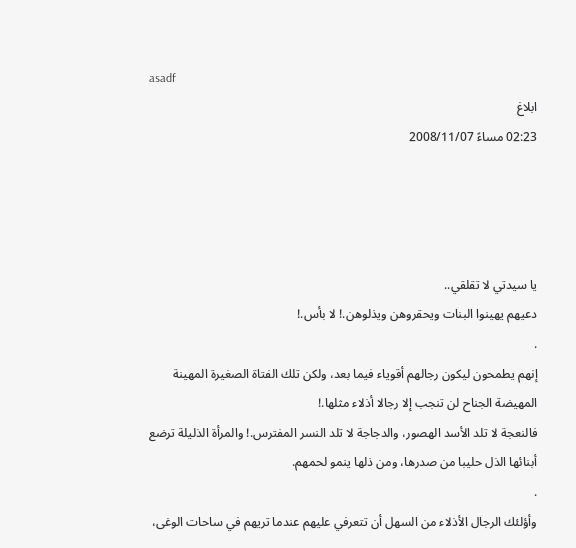asadf
ابلاغ
02:23 مساءً 2008/11/07




يا سيدتي لا تقلقي..
دعيهم يهينوا البنات ويحقروهن ويذلوهن.! لا بأس.!
.
إنهم يطمحون ليكون رجالهم أقوياء فيما بعد، ولكن تلك الفتاة الصغيرة المهينة المهيضة الجناح لن تنجب إلا رجالا أذلاء مثلها.!
فالنعجة لا تلد الأسد الهصور، والدجاجة لا تلد النسر المفترس.! والمرأة الذليلة ترضع أبنائها الذل حليبا من صدرها، ومن ذلها ينمو لحمهم.
.
وأؤلئك الرجال الأذلاء من السهل أن تتعرفي عليهم عندما تريهم في ساحات الوغى،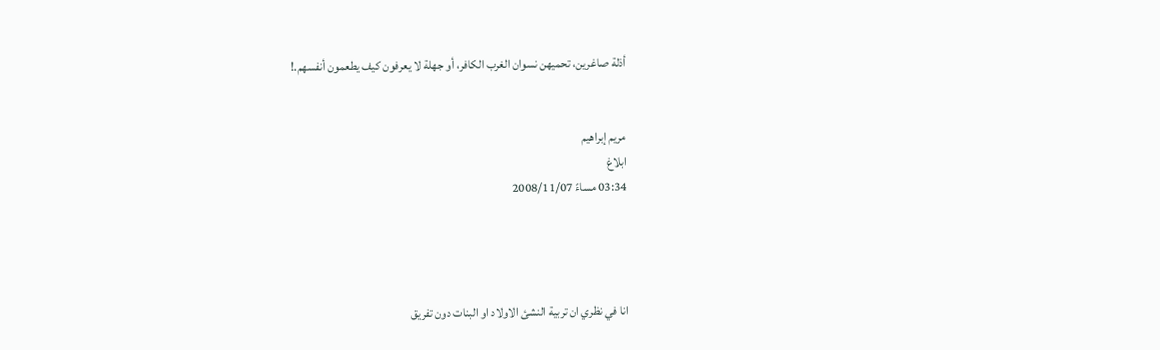أذلة صاغرين، تحميهن نسوان الغرب الكافر، أو جهلة لا يعرفون كيف يطعمون أنفسهم.!


مريم إبراهيم
ابلاغ
03:34 مساءً 2008/11/07




انا في نظري ان تربية النشئ الاولاد او البنات دون تفريق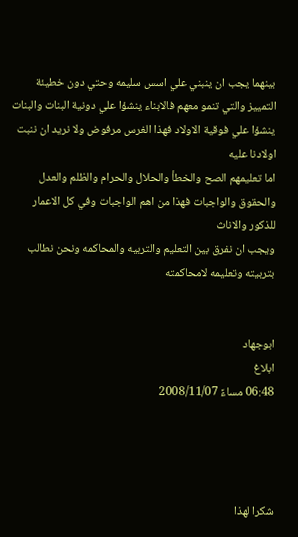بينهما يجب ان ينبني علي اسس سليمه وحتي دون خطيئة التمييز والتي تنمو معهم فالابناء ينشؤا علي دونية البنات والبنات ينشؤا علي فوقية الاولاد فهذا الغرس مرفوض ولا نريد ان ننبت اولادنا عليه
اما تعليمهم الصح والخطأ والحلال والحرام والظلم والعدل والحقوق والواجبات فهذا من اهم الواجبات وفي كل الاعمار للذكور والاناث
ويجب ان نفرق بين التعليم والتربيه والمحاكمه ونحن نطالب بتربيته وتعليمه لامحاكمته


ابوجهاد
ابلاغ
06:48 مساءً 2008/11/07




شكرا لهذا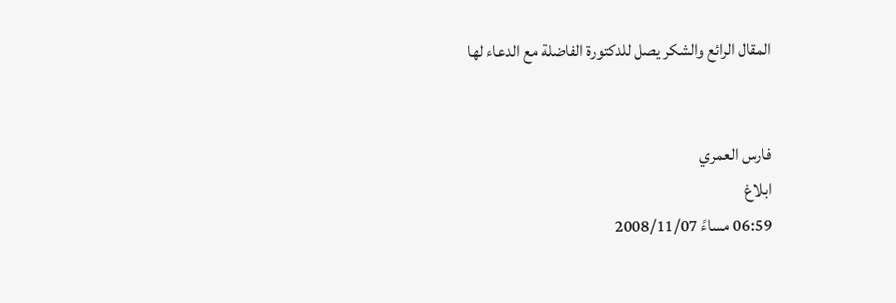المقال الرائع والشكر يصل للدكتورة الفاضلة مع الدعاء لها


فارس العمري
ابلاغ
06:59 مساءً 2008/11/07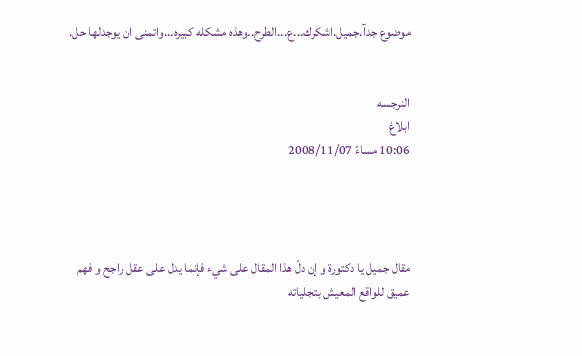موضوع جدآ.جميل.اشكرك...ع...الطرح..وهذه مشكله كبيره...واتمنى ان يوجدلها حل.


النرجسه
ابلاغ
10:06 مساءً 2008/11/07




مقال جميل يا دكتورة و إن دلّ هذا المقال على شيء فإنما يدل على عقل راجح و فهم عميق للواقع المعيش بتجلياته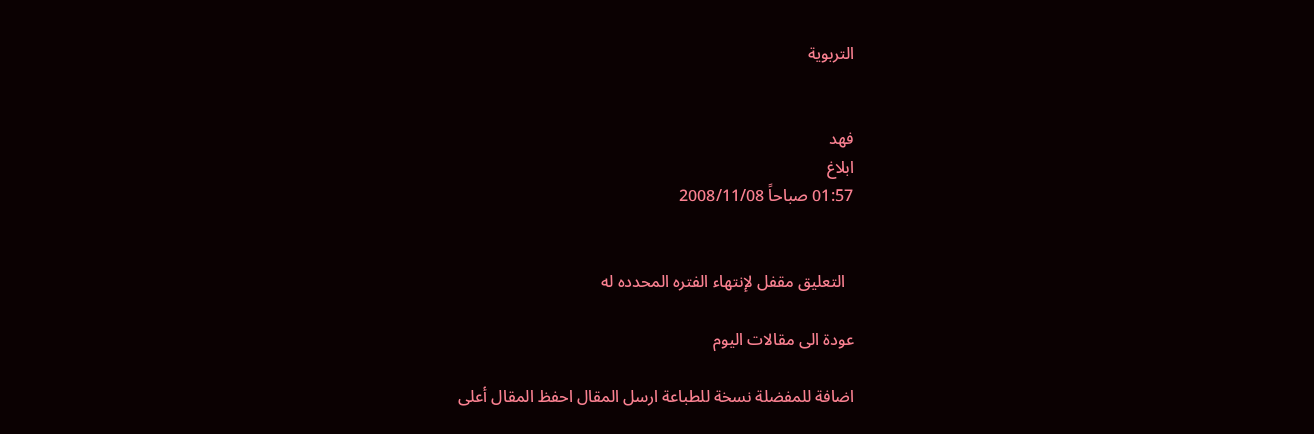التربوية


فهد
ابلاغ
01:57 صباحاً 2008/11/08


  التعليق مقفل لإنتهاء الفتره المحدده له

عودة الى مقالات اليوم

اضافة للمفضلة نسخة للطباعة ارسل المقال احفظ المقال أعلى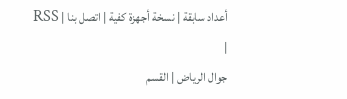أعداد سابقة | نسخة أجهزة كفية | اتصل بنا | RSS |
جوال الرياض | القسم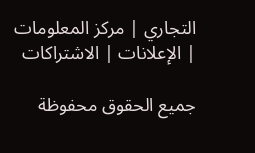التجاري | مركز المعلومات | الإعلانات | الاشتراكات

جميع الحقوق محفوظة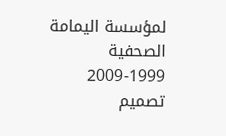لمؤسسة اليمامة الصحفية 1999-2009
تصميم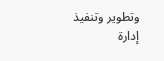وتطوير وتنفيذ إدارة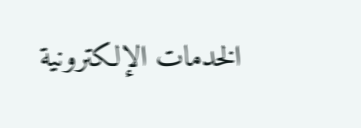الخدمات الإلكترونية